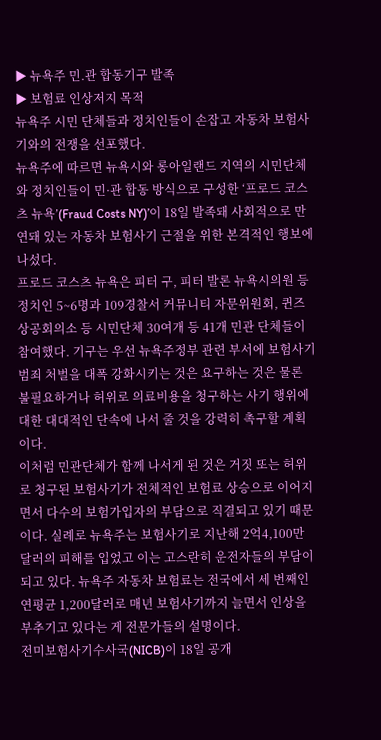▶ 뉴욕주 민.관 합동기구 발족
▶ 보험료 인상저지 목적
뉴욕주 시민 단체들과 정치인들이 손잡고 자동차 보험사기와의 전쟁을 선포했다.
뉴욕주에 따르면 뉴욕시와 롱아일랜드 지역의 시민단체와 정치인들이 민·관 합동 방식으로 구성한 ‘프로드 코스츠 뉴욕’(Fraud Costs NY)’이 18일 발족돼 사회적으로 만연돼 있는 자동차 보험사기 근절을 위한 본격적인 행보에 나섰다.
프로드 코스츠 뉴욕은 피터 구, 피터 발론 뉴욕시의원 등 정치인 5~6명과 109경찰서 커뮤니티 자문위원회, 퀸즈상공회의소 등 시민단체 30여개 등 41개 민관 단체들이 참여했다. 기구는 우선 뉴욕주정부 관련 부서에 보험사기 범죄 처벌을 대폭 강화시키는 것은 요구하는 것은 물론 불필요하거나 허위로 의료비용을 청구하는 사기 행위에 대한 대대적인 단속에 나서 줄 것을 강력히 촉구할 계획이다.
이처럼 민관단체가 함께 나서게 된 것은 거짓 또는 허위로 청구된 보험사기가 전체적인 보험료 상승으로 이어지면서 다수의 보험가입자의 부담으로 직결되고 있기 때문이다. 실례로 뉴욕주는 보험사기로 지난해 2억4,100만 달러의 피해를 입었고 이는 고스란히 운전자들의 부담이 되고 있다. 뉴욕주 자동차 보험료는 전국에서 세 번째인 연평균 1,200달러로 매년 보험사기까지 늘면서 인상을 부추기고 있다는 게 전문가들의 설명이다.
전미보험사기수사국(NICB)이 18일 공개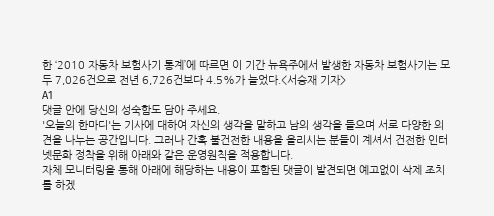한 ‘2010 자동차 보험사기 통계’에 따르면 이 기간 뉴욕주에서 발생한 자동차 보험사기는 모두 7,026건으로 전년 6,726건보다 4.5%가 늘었다.<서승재 기자>
A1
댓글 안에 당신의 성숙함도 담아 주세요.
'오늘의 한마디'는 기사에 대하여 자신의 생각을 말하고 남의 생각을 들으며 서로 다양한 의견을 나누는 공간입니다. 그러나 간혹 불건전한 내용을 올리시는 분들이 계셔서 건전한 인터넷문화 정착을 위해 아래와 같은 운영원칙을 적용합니다.
자체 모니터링을 통해 아래에 해당하는 내용이 포함된 댓글이 발견되면 예고없이 삭제 조치를 하겠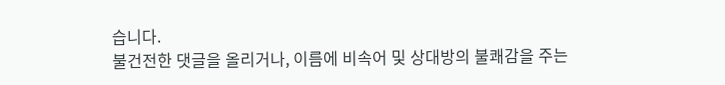습니다.
불건전한 댓글을 올리거나, 이름에 비속어 및 상대방의 불쾌감을 주는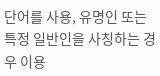단어를 사용, 유명인 또는 특정 일반인을 사칭하는 경우 이용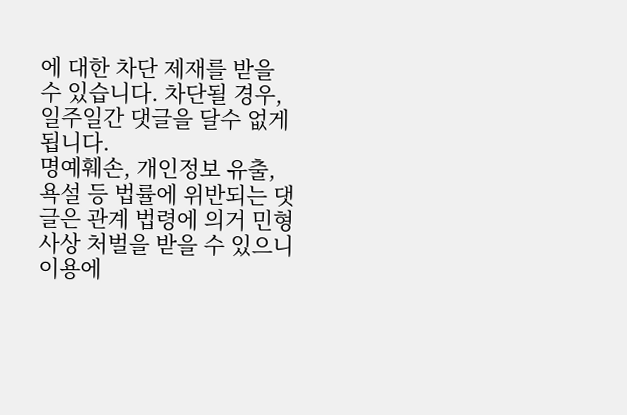에 대한 차단 제재를 받을 수 있습니다. 차단될 경우, 일주일간 댓글을 달수 없게 됩니다.
명예훼손, 개인정보 유출, 욕설 등 법률에 위반되는 댓글은 관계 법령에 의거 민형사상 처벌을 받을 수 있으니 이용에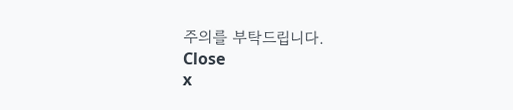주의를 부탁드립니다.
Close
x